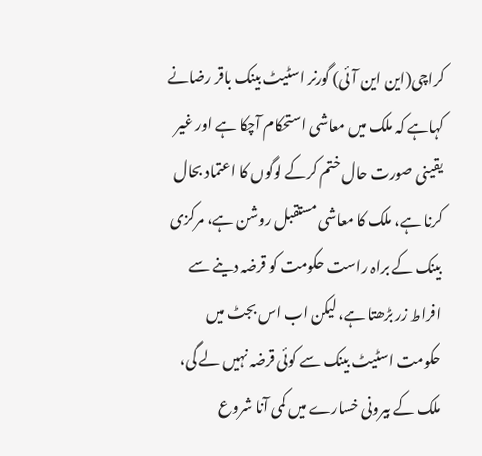کراچی(این این آئی) گورنر اسٹیٹ بینک باقر رضانے کہاہے کہ ملک میں معاشی استحکام آچکا ہے اور غیر یقینی صورت حال ختم کرکے لوگوں کا اعتماد بحال کرنا ہے، ملک کا معاشی مستقبل روشن ہے، مرکزی بینک کے براہ راست حکومت کو قرضہ دینے سے افراط زر بڑھتا ہے، لیکن اب اس بجٹ میں حکومت اسٹیٹ بینک سے کوئی قرضہ نہیں لے گی، ملک کے بیرونی خسارے میں کمی آنا شروع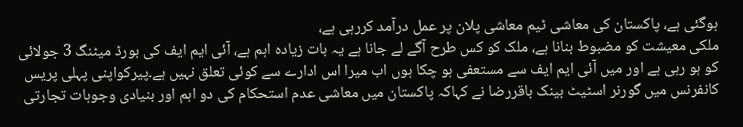ہوگئی ہے، پاکستان کی معاشی ٹیم معاشی پلان پر عمل درآمد کررہی ہے،
ملکی معیشت کو مضبوط بنانا ہے، ملک کو کس طرح آگے لے جانا ہے یہ بات زیادہ اہم ہے، آئی ایم ایف کی بورڈ میٹنگ 3 جولائی کو ہو رہی ہے اور میں آئی ایم ایف سے مستعفی ہو چکا ہوں اب میرا اس ادارے سے کوئی تعلق نہیں ہے۔پیرکواپنی پہلی پریس کانفرنس میں گورنر اسٹیٹ بینک باقررضا نے کہاکہ پاکستان میں معاشی عدم استحکام کی دو اہم اور بنیادی وجوہات تجارتی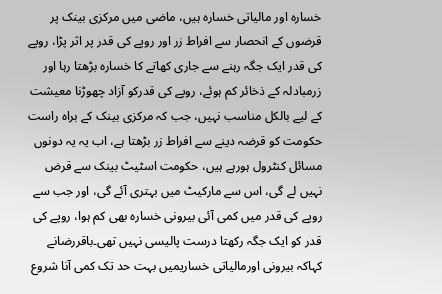خسارہ اور مالیاتی خسارہ ہیں، ماضی میں مرکزی بینک پر قرضوں کے انحصار سے افراط زر اور روپے کی قدر پر اثر پڑا، روپے کی قدر ایک جگہ رہنے سے جاری کھاتے کا خسارہ بڑھتا رہا اور زرمبادلہ کے ذخائر کم ہوئے، روپے کی قدرکو آزاد چھوڑنا معیشت کے لیے بالکل مناسب نہیں، جب کہ مرکزی بینک کے براہ راست حکومت کو قرضہ دینے سے افراط زر بڑھتا ہے، اب یہ یہ دونوں مسائل کنٹرول ہورہے ہیں، حکومت اسٹیٹ بینک سے قرض نہیں لے گی، اس سے مارکیٹ میں بہتری آئے گی، اور جب سے روپے کی قدر میں کمی آئی بیرونی خسارہ بھی کم ہوا، روپے کی قدر کو ایک جگہ رکھتا درست پالیسی نہیں تھی۔باقررضانے کہاکہ بیرونی اورمالیاتی خساریمیں بہت حد تک کمی آنا شروع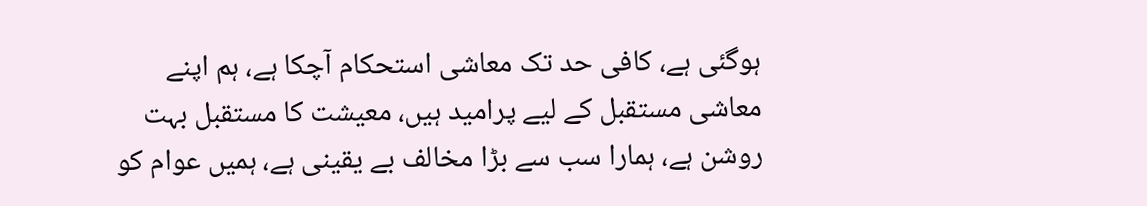ہوگئی ہے، کافی حد تک معاشی استحکام آچکا ہے، ہم اپنے معاشی مستقبل کے لیے پرامید ہیں، معیشت کا مستقبل بہت روشن ہے، ہمارا سب سے بڑا مخالف بے یقینی ہے، ہمیں عوام کو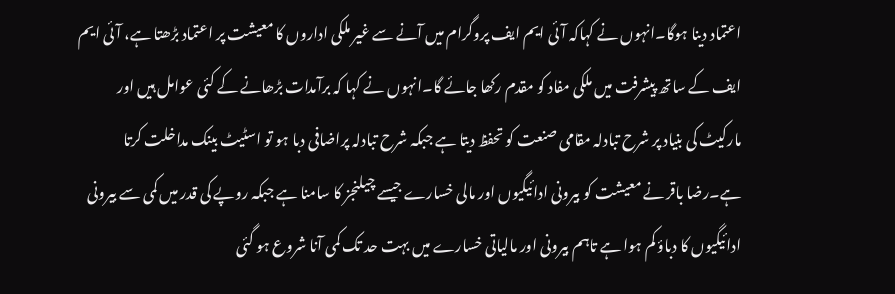اعتماد دینا ہوگا۔انہوں نے کہاکہ آئی ایم ایف پروگرام میں آنے سے غیر ملکی اداروں کا معیشت پر اعتماد بڑھتا ہے، آئی ایم ایف کے ساتھ پیشرفت میں ملکی مفاد کو مقدم رکھا جائے گا۔انہوں نے کہا کہ برآمدات بڑھانے کے کئی عوامل ہیں اور
مارکیٹ کی بنیاد پر شرح تبادلہ مقامی صنعت کو تحفظ دیتا ہے جبکہ شرح تبادلہ پراضافی دبا ہو تو اسٹیٹ بینک مداخلت کرتا ہے۔رضا باقر نے معیشت کو بیرونی ادائیگیوں اور مالی خسارے جیسے چیلنجز کا سامنا ہے جبکہ روپے کی قدر میں کمی سے بیرونی ادائیگیوں کا دباؤ کم ہوا ہے تاہم بیرونی اور مالیاتی خسارے میں بہت حد تک کمی آنا شروع ہو گئی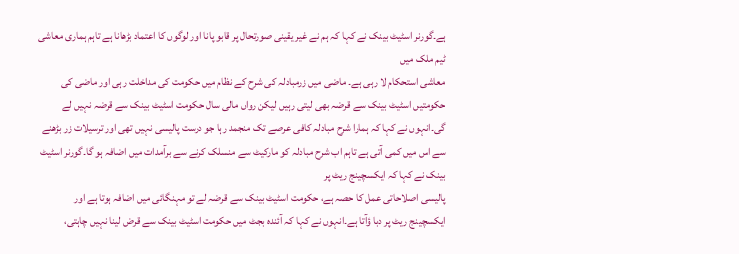ہے۔گورنر اسٹیٹ بینک نے کہا کہ ہم نے غیر یقینی صورتحال پر قابو پانا اور لوگوں کا اعتماد بڑھانا ہے تاہم ہماری معاشی ٹیم ملک میں
معاشی استحکام لا رہی ہے۔ ماضی میں زرمبادلہ کی شرح کے نظام میں حکومت کی مداخلت رہی اور ماضی کی حکومتیں اسٹیٹ بینک سے قرضہ بھی لیتی رہیں لیکن رواں مالی سال حکومت اسٹیٹ بینک سے قرضہ نہیں لے گی۔انہوں نے کہا کہ ہمارا شرح مبادلہ کافی عرصے تک منجمد رہا جو درست پالیسی نہیں تھی اور ترسیلات زر بڑھنے سے اس میں کمی آتی ہے تاہم اب شرح مبادلہ کو مارکیٹ سے منسلک کرنے سے برآمدات میں اضافہ ہو گا۔گورنر اسٹیٹ بینک نے کہا کہ ایکسچینج ریٹ پر
پالیسی اصلاحاتی عمل کا حصہ ہے، حکومت اسٹیٹ بینک سے قرضہ لے تو مہنگائی میں اضافہ ہوتا ہے اور ایکسچینج ریٹ پر دبا ؤآتا ہے۔انہوں نے کہا کہ آئندہ بجٹ میں حکومت اسٹیٹ بینک سے قرض لینا نہیں چاہتی،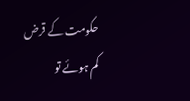حکومت کے قرض کم ہوئے تو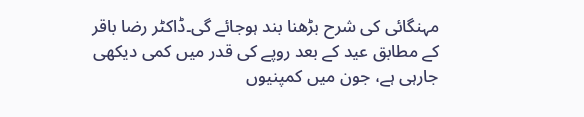مہنگائی کی شرح بڑھنا بند ہوجائے گی۔ڈاکٹر رضا باقر کے مطابق عید کے بعد روپے کی قدر میں کمی دیکھی جارہی ہے، جون میں کمپنیوں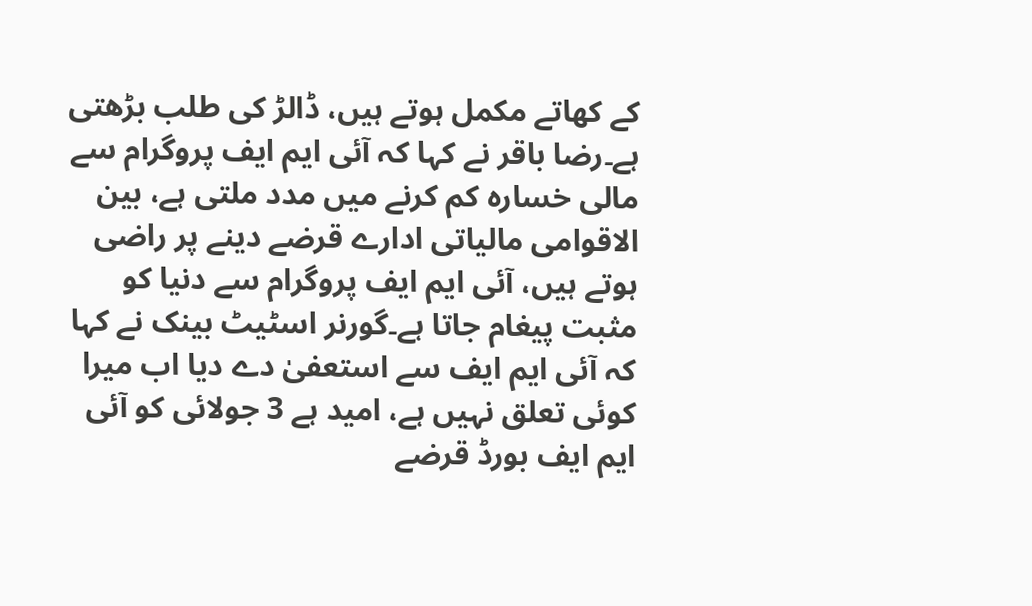کے کھاتے مکمل ہوتے ہیں، ڈالڑ کی طلب بڑھتی ہے۔رضا باقر نے کہا کہ آئی ایم ایف پروگرام سے مالی خسارہ کم کرنے میں مدد ملتی ہے، بین الاقوامی مالیاتی ادارے قرضے دینے پر راضی ہوتے ہیں، آئی ایم ایف پروگرام سے دنیا کو مثبت پیغام جاتا ہے۔گورنر اسٹیٹ بینک نے کہا کہ آئی ایم ایف سے استعفیٰ دے دیا اب میرا کوئی تعلق نہیں ہے، امید ہے 3 جولائی کو آئی ایم ایف بورڈ قرضے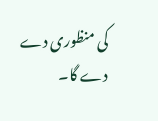کی منظوری دے دے گا۔